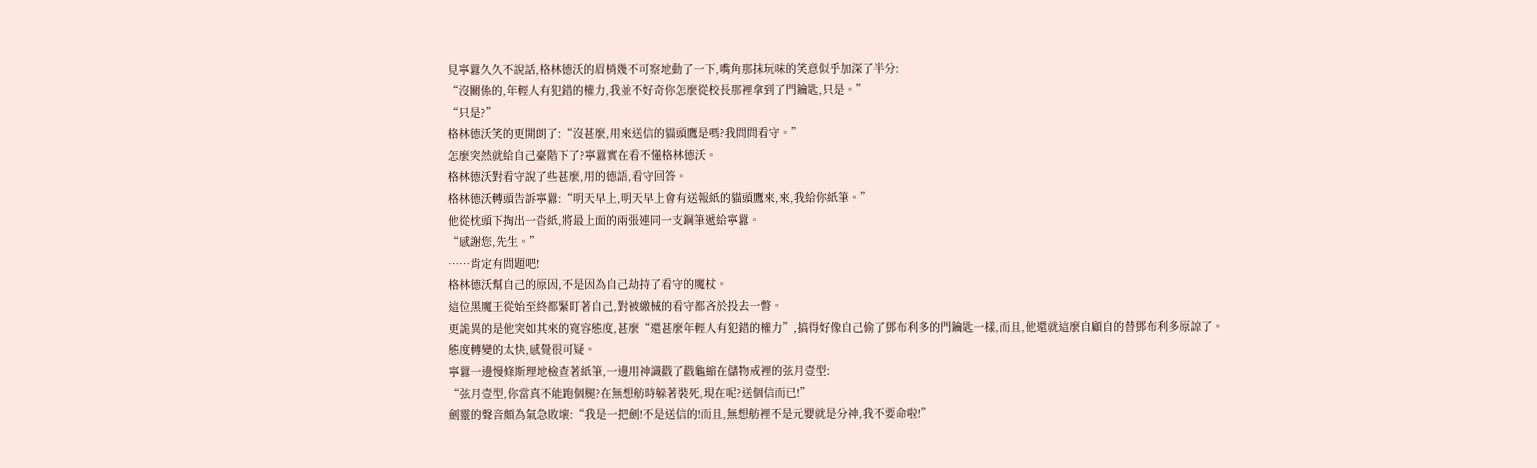見寧囂久久不說話,格林德沃的眉梢幾不可察地動了一下,嘴角那抹玩味的笑意似乎加深了半分:
“沒關係的,年輕人有犯錯的權力,我並不好奇你怎麼從校長那裡拿到了門鑰匙,只是。”
“只是?”
格林德沃笑的更開朗了:“沒甚麼,用來送信的貓頭鷹是嗎?我問問看守。”
怎麼突然就給自己臺階下了?寧囂實在看不懂格林德沃。
格林德沃對看守說了些甚麼,用的德語,看守回答。
格林德沃轉頭告訴寧囂:“明天早上,明天早上會有送報紙的貓頭鷹來,來,我給你紙筆。”
他從枕頭下掏出一沓紙,將最上面的兩張連同一支鋼筆遞給寧囂。
“感謝您,先生。”
……肯定有問題吧!
格林德沃幫自己的原因,不是因為自己劫持了看守的魔杖。
這位黑魔王從始至終都緊盯著自己,對被繳械的看守都吝於投去一瞥。
更詭異的是他突如其來的寬容態度,甚麼“還甚麼年輕人有犯錯的權力”,搞得好像自己偷了鄧布利多的門鑰匙一樣,而且,他還就這麼自顧自的替鄧布利多原諒了。
態度轉變的太快,感覺很可疑。
寧囂一邊慢條斯理地檢查著紙筆,一邊用神識戳了戳龜縮在儲物戒裡的弦月壹型:
“弦月壹型,你當真不能跑個腿?在無想舫時躲著裝死,現在呢?送個信而已!”
劍靈的聲音頗為氣急敗壞:“我是一把劍!不是送信的!而且,無想舫裡不是元嬰就是分神,我不要命啦!”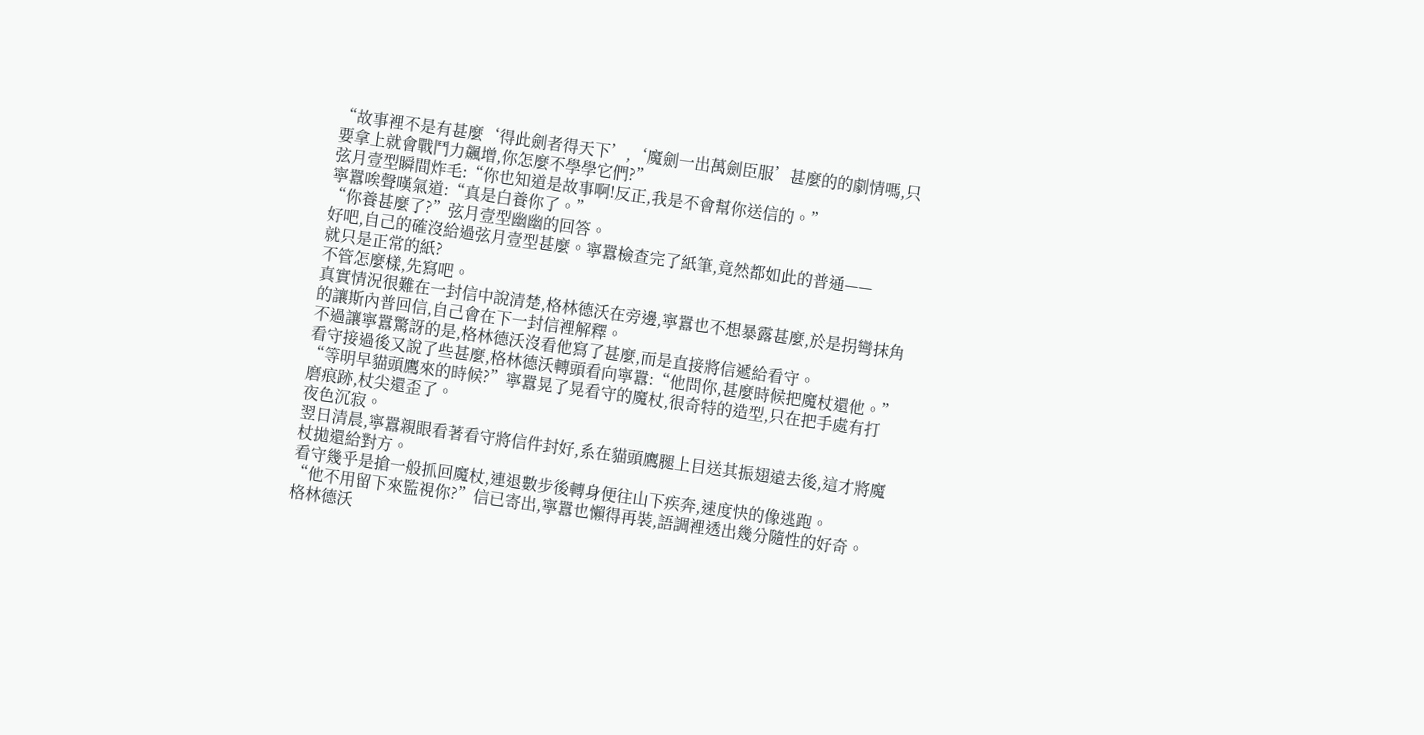“故事裡不是有甚麼‘得此劍者得天下’,‘魔劍一出萬劍臣服’甚麼的的劇情嗎,只要拿上就會戰鬥力飆增,你怎麼不學學它們?”
弦月壹型瞬間炸毛:“你也知道是故事啊!反正,我是不會幫你送信的。”
寧囂唉聲嘆氣道:“真是白養你了。”
“你養甚麼了?”弦月壹型幽幽的回答。
好吧,自己的確沒給過弦月壹型甚麼。寧囂檢查完了紙筆,竟然都如此的普通——
就只是正常的紙?
不管怎麼樣,先寫吧。
真實情況很難在一封信中說清楚,格林德沃在旁邊,寧囂也不想暴露甚麼,於是拐彎抹角的讓斯內普回信,自己會在下一封信裡解釋。
不過讓寧囂驚訝的是,格林德沃沒看他寫了甚麼,而是直接將信遞給看守。
看守接過後又說了些甚麼,格林德沃轉頭看向寧囂:“他問你,甚麼時候把魔杖還他。”
“等明早貓頭鷹來的時候?”寧囂晃了晃看守的魔杖,很奇特的造型,只在把手處有打磨痕跡,杖尖還歪了。
夜色沉寂。
翌日清晨,寧囂親眼看著看守將信件封好,系在貓頭鷹腿上目送其振翅遠去後,這才將魔杖拋還給對方。
看守幾乎是搶一般抓回魔杖,連退數步後轉身便往山下疾奔,速度快的像逃跑。
“他不用留下來監視你?”信已寄出,寧囂也懶得再裝,語調裡透出幾分隨性的好奇。
格林德沃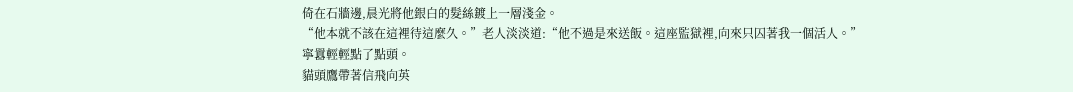倚在石牆邊,晨光將他銀白的髮絲鍍上一層淺金。
“他本就不該在這裡待這麼久。”老人淡淡道:“他不過是來送飯。這座監獄裡,向來只囚著我一個活人。”
寧囂輕輕點了點頭。
貓頭鷹帶著信飛向英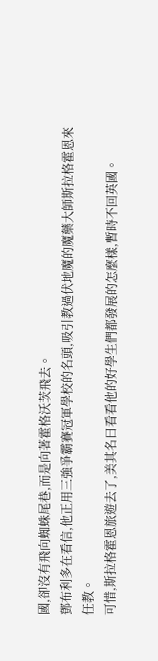國,卻沒有飛向蜘蛛尾巷,而是向著霍格沃茨飛去。
鄧布利多在看信,他正用三強爭霸賽冠軍學校的名頭,吸引教過伏地魔的魔藥大師斯拉格霍恩來任教。
可惜,斯拉格霍恩旅遊去了,美其名曰看看他的好學生們都發展的怎麼樣,暫時不回英國。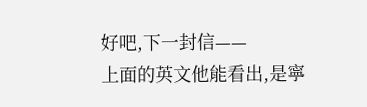好吧,下一封信——
上面的英文他能看出,是寧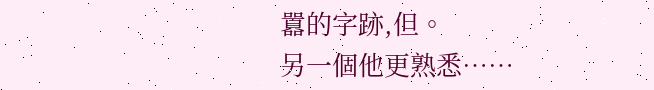囂的字跡,但。
另一個他更熟悉……